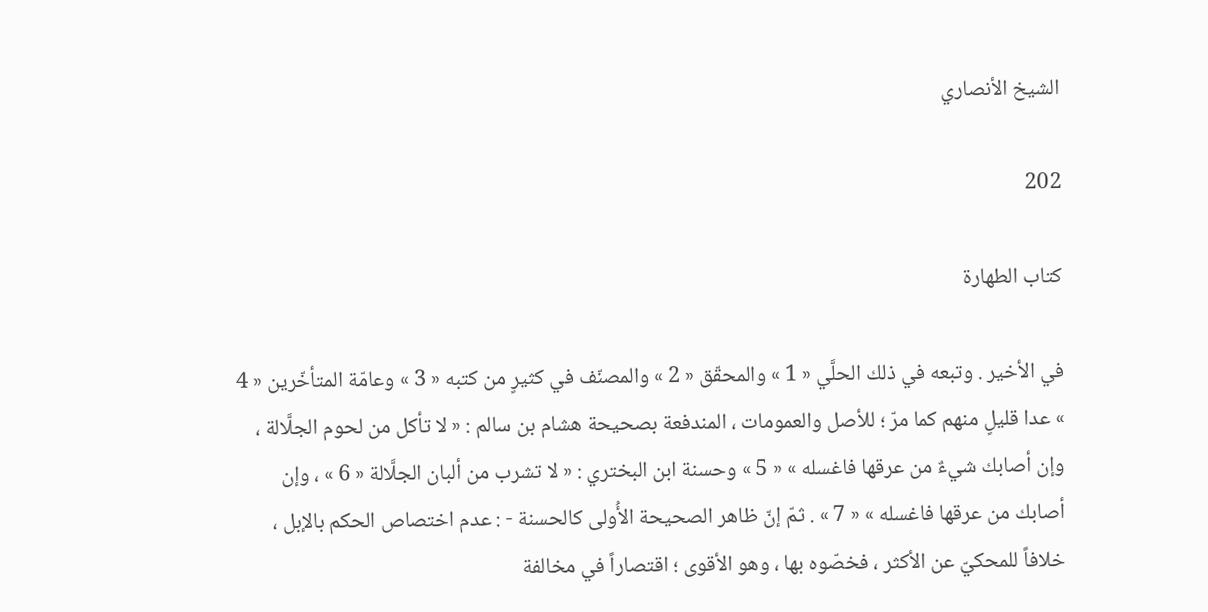الشيخ الأنصاري

202

كتاب الطهارة

في الأخير . وتبعه في ذلك الحلَّي « 1 » والمحقّق « 2 » والمصنّف في كثيرٍ من كتبه « 3 » وعامّة المتأخّرين « 4 » عدا قليلٍ منهم كما مرّ ؛ للأصل والعمومات ، المندفعة بصحيحة هشام بن سالم : « لا تأكل من لحوم الجلَّالة ، وإن أصابك شيءٌ من عرقها فاغسله » « 5 » وحسنة ابن البختري : « لا تشرب من ألبان الجلَّالة « 6 » ، وإن أصابك من عرقها فاغسله » « 7 » . ثمّ إنّ ظاهر الصحيحة الأُولى كالحسنة - : عدم اختصاص الحكم بالإبل ، خلافاً للمحكيّ عن الأكثر ، فخصّوه بها ، وهو الأقوى ؛ اقتصاراً في مخالفة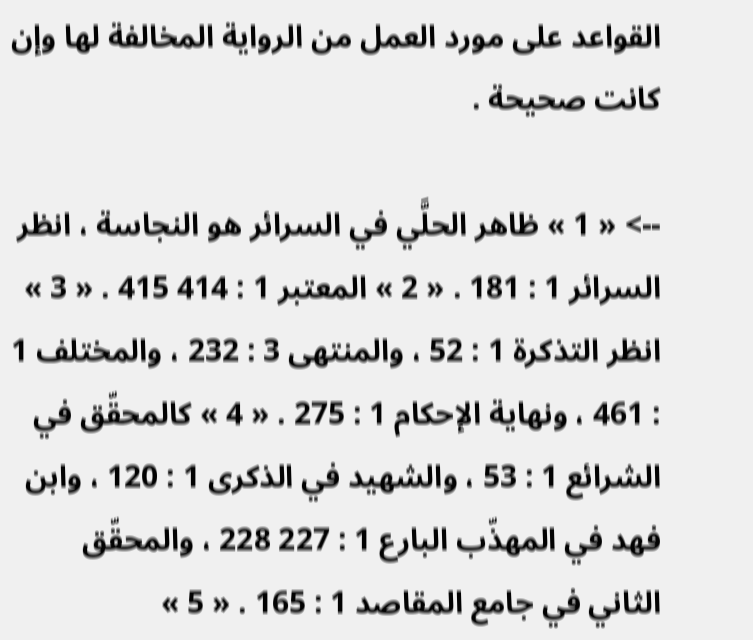القواعد على مورد العمل من الرواية المخالفة لها وإن كانت صحيحة .

--> « 1 » ظاهر الحلَّي في السرائر هو النجاسة ، انظر السرائر 1 : 181 . « 2 » المعتبر 1 : 414 415 . « 3 » انظر التذكرة 1 : 52 ، والمنتهى 3 : 232 ، والمختلف 1 : 461 ، ونهاية الإحكام 1 : 275 . « 4 » كالمحقّق في الشرائع 1 : 53 ، والشهيد في الذكرى 1 : 120 ، وابن فهد في المهذّب البارع 1 : 227 228 ، والمحقّق الثاني في جامع المقاصد 1 : 165 . « 5 »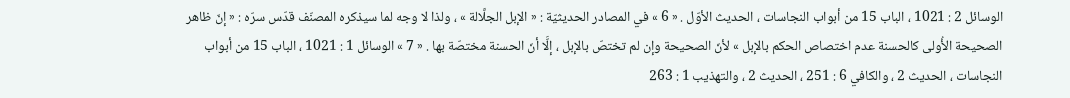الوسائل 2 : 1021 ، الباب 15 من أبواب النجاسات ، الحديث الأوّل . « 6 » في المصادر الحديثيّة : « الإبل الجلَّالة » ، ولذا لا وجه لما سيذكره المصنّف قدّس سرّه : « إنّ ظاهر الصحيحة الأُولى كالحسنة عدم اختصاص الحكم بالإبل » لأنّ الصحيحة وإن لم تختصّ بالإبل ، إلَّا أنّ الحسنة مختصّة بها . « 7 » الوسائل 1 : 1021 ، الباب 15 من أبواب النجاسات ، الحديث 2 ، والكافي 6 : 251 ، الحديث 2 ، والتهذيب 1 : 263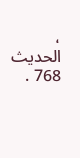، الحديث 768 .